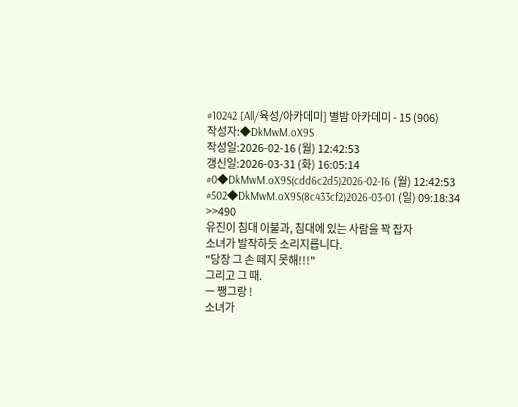#10242 [All/육성/아카데미] 별밤 아카데미 - 15 (906)
작성자:◆DkMwM.oX9S
작성일:2026-02-16 (월) 12:42:53
갱신일:2026-03-31 (화) 16:05:14
#0◆DkMwM.oX9S(cdd6c2d5)2026-02-16 (월) 12:42:53
#502◆DkMwM.oX9S(8c433cf2)2026-03-01 (일) 09:18:34
>>490
유진이 침대 이불과, 침대에 있는 사람을 꽉 잡자
소녀가 발작하듯 소리지릅니다.
"당장 그 손 떼지 못해!!!"
그리고 그 때.
ㅡ 쨍그랑 !
소녀가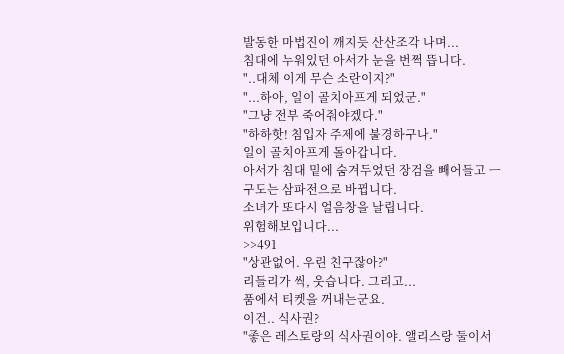발동한 마법진이 깨지듯 산산조각 나며...
침대에 누워있던 아서가 눈을 번쩍 뜹니다.
"..대체 이게 무슨 소란이지?"
"...하아, 일이 골치아프게 되었군."
"그냥 전부 죽어줘야겠다."
"하하핫! 침입자 주제에 불경하구나."
일이 골치아프게 돌아갑니다.
아서가 침대 밑에 숨겨두었던 장검을 빼어들고 ㅡ
구도는 삼파전으로 바뀝니다.
소녀가 또다시 얼음창을 날립니다.
위험해보입니다...
>>491
"상관없어. 우린 친구잖아?"
리들리가 씩, 웃습니다. 그리고...
품에서 티켓을 꺼내는군요.
이건.. 식사권?
"좋은 레스토랑의 식사권이야. 앨리스랑 둘이서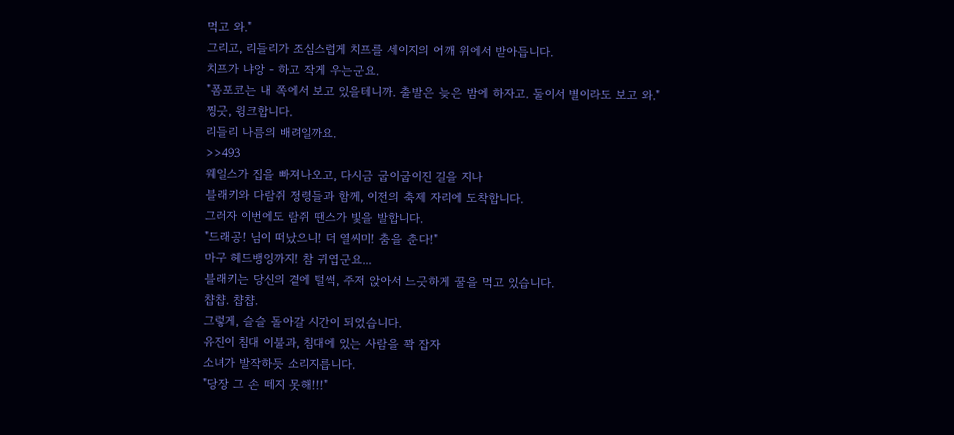먹고 와."
그리고, 리들리가 조심스럽게 치프를 세이지의 어깨 위에서 받아듭니다.
치프가 냐앙 - 하고 작게 우는군요.
"폼포코는 내 쪽에서 보고 있을테니까. 출발은 늦은 밤에 하자고. 둘이서 별이라도 보고 와."
찡긋, 윙크합니다.
리들리 나름의 배려일까요.
>>493
웨일스가 집을 빠져나오고, 다시금 굽이굽이진 길을 지나
블래키와 다람쥐 정령들과 함께, 이전의 축제 자리에 도착합니다.
그러자 이번에도 람쥐 땐스가 빛을 발합니다.
"드래공! 님이 떠났으니! 더 열씨미! 춤을 춘다!"
마구 헤드뱅잉까지! 참 귀엽군요...
블래키는 당신의 곁에 털썩, 주저 앉아서 느긋하게 꿀을 먹고 있습니다.
챱챱. 챱챱.
그렇게, 슬슬 돌아갈 시간이 되었습니다.
유진이 침대 이불과, 침대에 있는 사람을 꽉 잡자
소녀가 발작하듯 소리지릅니다.
"당장 그 손 떼지 못해!!!"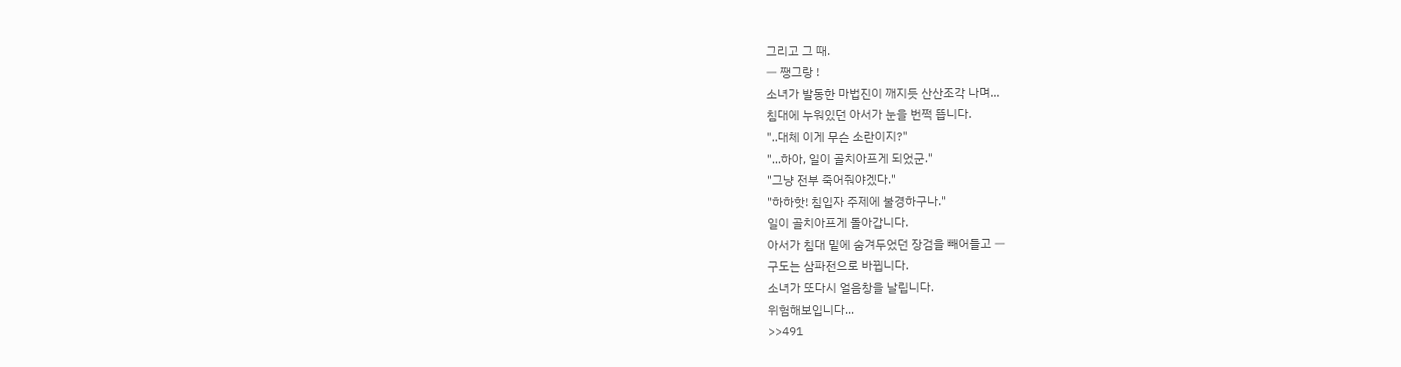그리고 그 때.
ㅡ 쨍그랑 !
소녀가 발동한 마법진이 깨지듯 산산조각 나며...
침대에 누워있던 아서가 눈을 번쩍 뜹니다.
"..대체 이게 무슨 소란이지?"
"...하아, 일이 골치아프게 되었군."
"그냥 전부 죽어줘야겠다."
"하하핫! 침입자 주제에 불경하구나."
일이 골치아프게 돌아갑니다.
아서가 침대 밑에 숨겨두었던 장검을 빼어들고 ㅡ
구도는 삼파전으로 바뀝니다.
소녀가 또다시 얼음창을 날립니다.
위험해보입니다...
>>491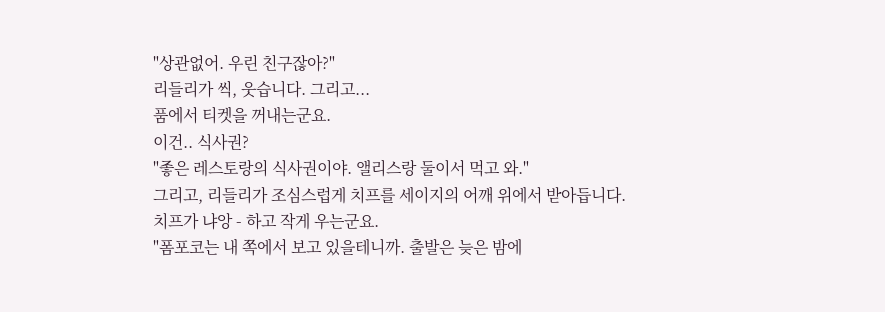"상관없어. 우린 친구잖아?"
리들리가 씩, 웃습니다. 그리고...
품에서 티켓을 꺼내는군요.
이건.. 식사권?
"좋은 레스토랑의 식사권이야. 앨리스랑 둘이서 먹고 와."
그리고, 리들리가 조심스럽게 치프를 세이지의 어깨 위에서 받아듭니다.
치프가 냐앙 - 하고 작게 우는군요.
"폼포코는 내 쪽에서 보고 있을테니까. 출발은 늦은 밤에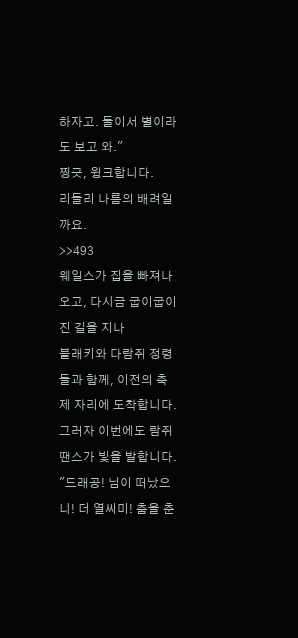하자고. 둘이서 별이라도 보고 와."
찡긋, 윙크합니다.
리들리 나름의 배려일까요.
>>493
웨일스가 집을 빠져나오고, 다시금 굽이굽이진 길을 지나
블래키와 다람쥐 정령들과 함께, 이전의 축제 자리에 도착합니다.
그러자 이번에도 람쥐 땐스가 빛을 발합니다.
"드래공! 님이 떠났으니! 더 열씨미! 춤을 춘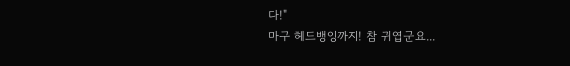다!"
마구 헤드뱅잉까지! 참 귀엽군요...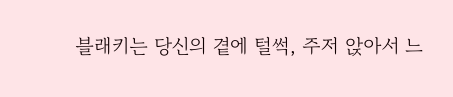블래키는 당신의 곁에 털썩, 주저 앉아서 느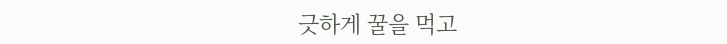긋하게 꿀을 먹고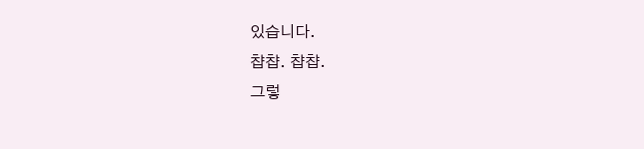있습니다.
챱챱. 챱챱.
그렇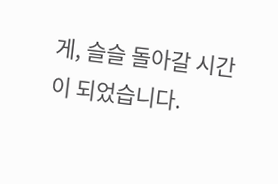게, 슬슬 돌아갈 시간이 되었습니다.